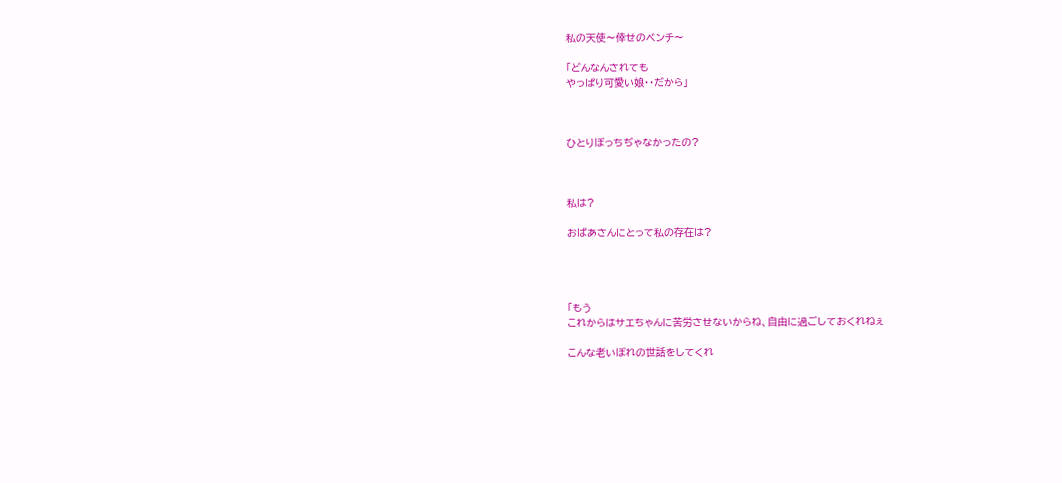私の天使〜倖せのベンチ〜

「どんなんされても
やっぱり可愛い娘・・だから」



ひとりぼっちぢゃなかったの?



私は?

おばあさんにとって私の存在は?




「もう
これからはサエちゃんに苦労させないからね、自由に過ごしておくれねぇ

こんな老いぼれの世話をしてくれ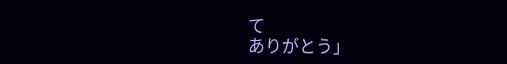て
ありがとう」